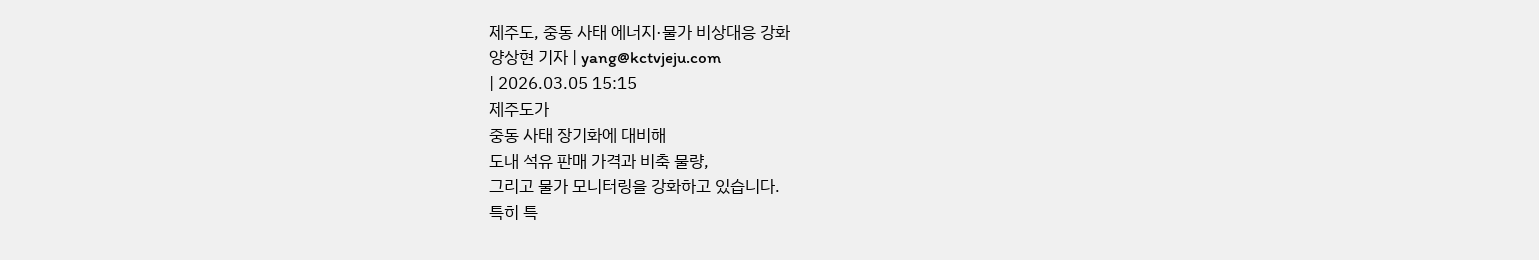제주도, 중동 사태 에너지·물가 비상대응 강화
양상현 기자 | yang@kctvjeju.com
| 2026.03.05 15:15
제주도가
중동 사태 장기화에 대비해
도내 석유 판매 가격과 비축 물량,
그리고 물가 모니터링을 강화하고 있습니다.
특히 특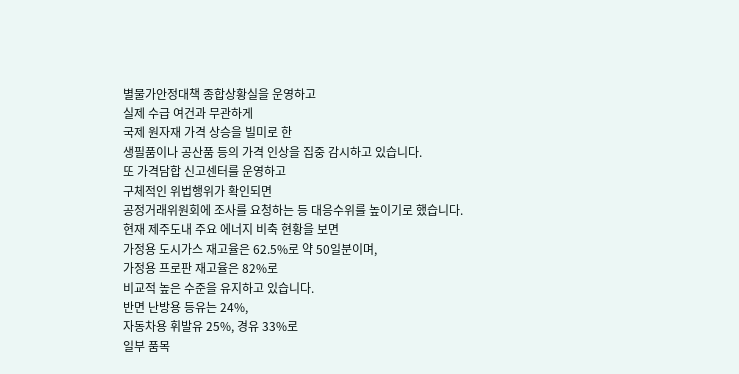별물가안정대책 종합상황실을 운영하고
실제 수급 여건과 무관하게
국제 원자재 가격 상승을 빌미로 한
생필품이나 공산품 등의 가격 인상을 집중 감시하고 있습니다.
또 가격담합 신고센터를 운영하고
구체적인 위법행위가 확인되면
공정거래위원회에 조사를 요청하는 등 대응수위를 높이기로 했습니다.
현재 제주도내 주요 에너지 비축 현황을 보면
가정용 도시가스 재고율은 62.5%로 약 50일분이며,
가정용 프로판 재고율은 82%로
비교적 높은 수준을 유지하고 있습니다.
반면 난방용 등유는 24%,
자동차용 휘발유 25%, 경유 33%로
일부 품목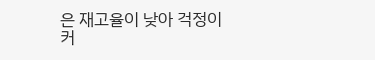은 재고율이 낮아 걱정이 커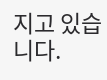지고 있습니다.